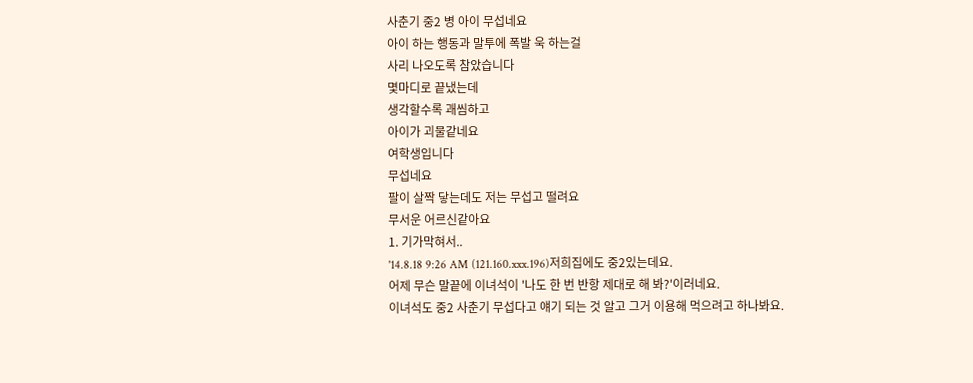사춘기 중2 병 아이 무섭네요
아이 하는 행동과 말투에 폭발 욱 하는걸
사리 나오도록 참았습니다
몇마디로 끝냈는데
생각할수록 괘씸하고
아이가 괴물같네요
여학생입니다
무섭네요
팔이 살짝 닿는데도 저는 무섭고 떨려요
무서운 어르신같아요
1. 기가막혀서..
'14.8.18 9:26 AM (121.160.xxx.196)저희집에도 중2있는데요.
어제 무슨 말끝에 이녀석이 '나도 한 번 반항 제대로 해 봐?'이러네요.
이녀석도 중2 사춘기 무섭다고 얘기 되는 것 알고 그거 이용해 먹으려고 하나봐요.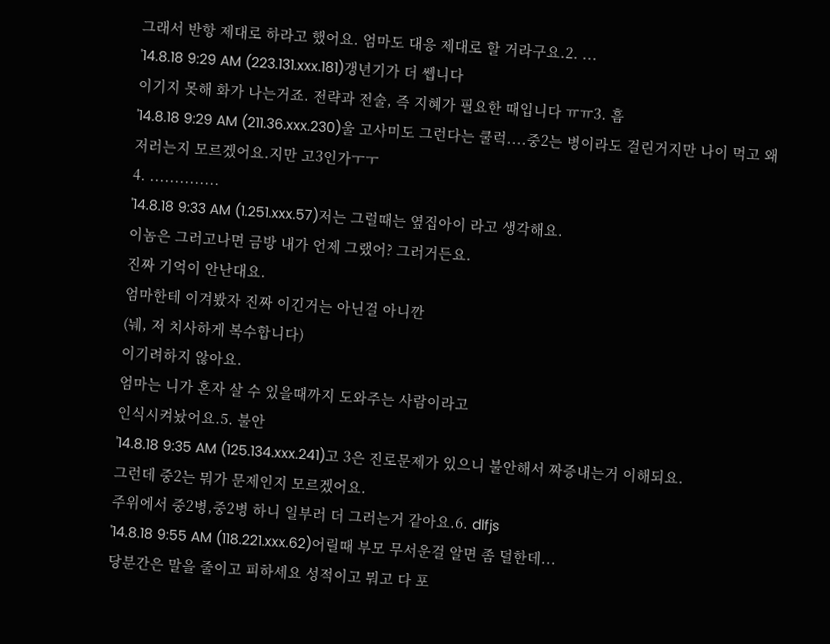그래서 반항 제대로 하라고 했어요. 엄마도 대응 제대로 할 거라구요.2. ...
'14.8.18 9:29 AM (223.131.xxx.181)갱년기가 더 쎕니다
이기지 못해 화가 나는거죠. 전략과 전술, 즉 지혜가 필요한 때입니다 ㅠㅠ3. 흠
'14.8.18 9:29 AM (211.36.xxx.230)울 고사미도 그런다는 쿨럭....중2는 병이라도 걸린거지만 나이 먹고 왜저러는지 모르겠어요.지만 고3인가ㅜㅜ
4. ..............
'14.8.18 9:33 AM (1.251.xxx.57)저는 그럴때는 옆집아이 라고 생각해요.
이놈은 그러고나면 금방 내가 언제 그랬어? 그러거든요.
진짜 기억이 안난대요.
엄마한테 이겨봤자 진짜 이긴거는 아닌걸 아니깐
(눼, 저 치사하게 복수합니다)
이기려하지 않아요.
엄마는 니가 혼자 살 수 있을때까지 도와주는 사람이라고
인식시켜놨어요.5. 불안
'14.8.18 9:35 AM (125.134.xxx.241)고 3은 진로문제가 있으니 불안해서 짜증내는거 이해되요.
그런데 중2는 뭐가 문제인지 모르겠어요.
주위에서 중2병,중2병 하니 일부러 더 그러는거 같아요.6. dlfjs
'14.8.18 9:55 AM (118.221.xxx.62)어릴때 부모 무서운걸 알면 좀 덜한데...
당분간은 말을 줄이고 피하세요 성적이고 뭐고 다 포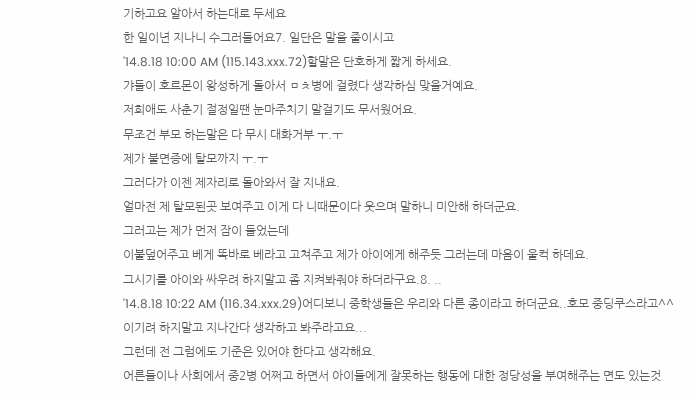기하고요 알아서 하는대로 두세요
한 일이년 지나니 수그러들어요7. 일단은 말을 줄이시고
'14.8.18 10:00 AM (115.143.xxx.72)할말은 단호하게 짧게 하세요.
갸들이 호르몬이 왕성하게 돌아서 ㅁㅊ병에 걸렸다 생각하심 맞을거예요.
저희애도 사춘기 절정일땐 눈마주치기 말걸기도 무서웠어요.
무조건 부모 하는말은 다 무시 대화거부 ㅜ.ㅜ
제가 불면증에 탈모까지 ㅜ.ㅜ
그러다가 이젠 제자리로 돌아와서 잘 지내요.
얼마전 제 탈모된곳 보여주고 이게 다 니때문이다 웃으며 말하니 미안해 하더군요.
그러고는 제가 먼저 잠이 들었는데
이불덮어주고 베게 똑바로 베라고 고쳐주고 제가 아이에게 해주듯 그러는데 마음이 울컥 하데요.
그시기를 아이와 싸우려 하지말고 좀 지켜봐줘야 하더라구요.8. ..
'14.8.18 10:22 AM (116.34.xxx.29)어디보니 중학생들은 우리와 다른 종이라고 하더군요..호모 중딩쿠스라고^^
이기려 하지말고 지나간다 생각하고 봐주라고요...
그런데 전 그럼에도 기준은 있어야 한다고 생각해요.
어른들이나 사회에서 중2병 어쩌고 하면서 아이들에게 잘못하는 행동에 대한 정당성을 부여해주는 면도 있는것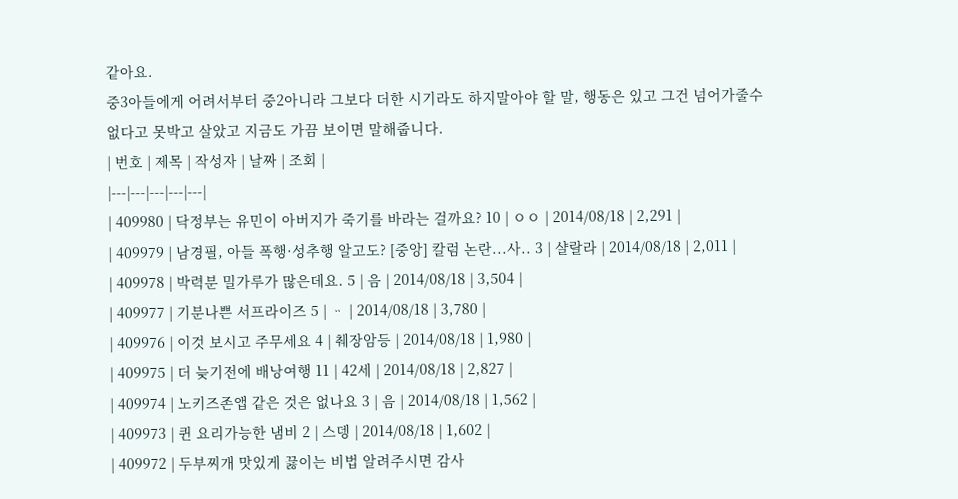같아요.
중3아들에게 어려서부터 중2아니라 그보다 더한 시기라도 하지말아야 할 말, 행동은 있고 그건 넘어가줄수 없다고 못박고 살았고 지금도 가끔 보이면 말해줍니다.
| 번호 | 제목 | 작성자 | 날짜 | 조회 |
|---|---|---|---|---|
| 409980 | 닥정부는 유민이 아버지가 죽기를 바라는 걸까요? 10 | ㅇㅇ | 2014/08/18 | 2,291 |
| 409979 | 남경필, 아들 폭행·성추행 알고도? [중앙] 칼럼 논란...사.. 3 | 샬랄라 | 2014/08/18 | 2,011 |
| 409978 | 박력분 밀가루가 많은데요. 5 | 음 | 2014/08/18 | 3,504 |
| 409977 | 기분나쁜 서프라이즈 5 | ᆢ | 2014/08/18 | 3,780 |
| 409976 | 이것 보시고 주무세요 4 | 췌장암등 | 2014/08/18 | 1,980 |
| 409975 | 더 늦기전에 배낭여행 11 | 42세 | 2014/08/18 | 2,827 |
| 409974 | 노키즈존앱 같은 것은 없나요 3 | 음 | 2014/08/18 | 1,562 |
| 409973 | 퀸 요리가능한 냄비 2 | 스뎅 | 2014/08/18 | 1,602 |
| 409972 | 두부찌개 맛있게 끓이는 비법 알려주시면 감사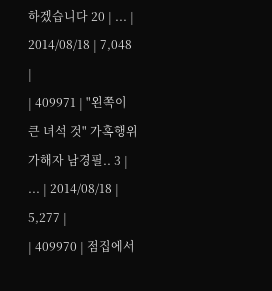하겠습니다 20 | ... | 2014/08/18 | 7,048 |
| 409971 | "왼쪽이 큰 녀석 것" 가혹행위 가해자 남경필.. 3 | ... | 2014/08/18 | 5,277 |
| 409970 | 점집에서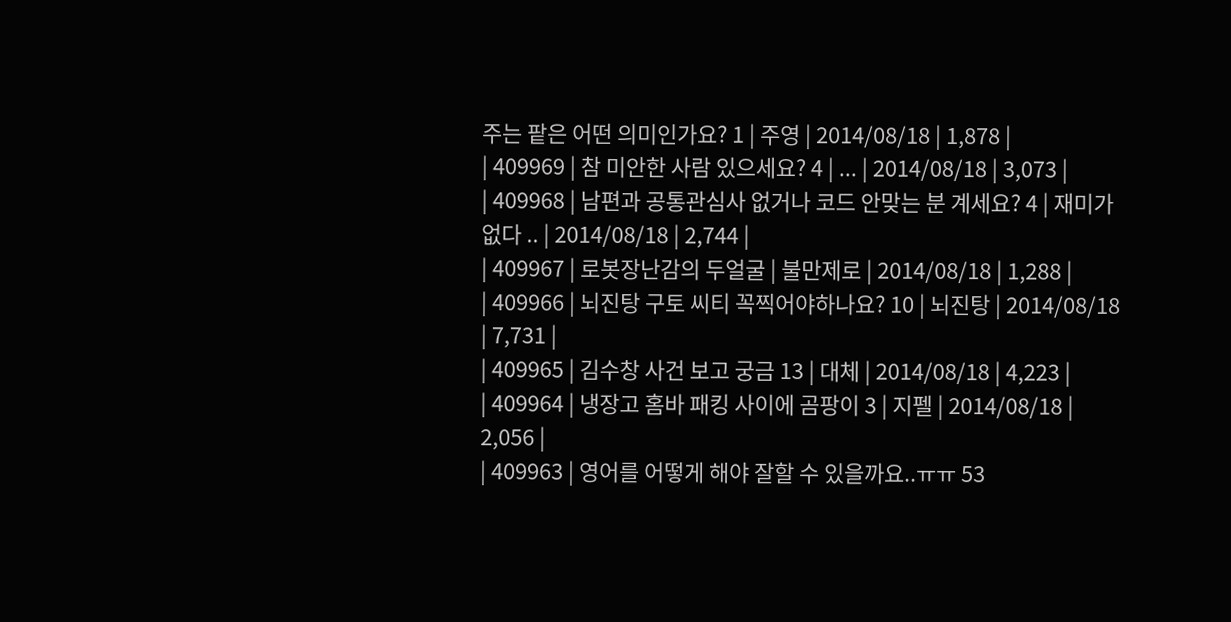주는 팥은 어떤 의미인가요? 1 | 주영 | 2014/08/18 | 1,878 |
| 409969 | 참 미안한 사람 있으세요? 4 | ... | 2014/08/18 | 3,073 |
| 409968 | 남편과 공통관심사 없거나 코드 안맞는 분 계세요? 4 | 재미가없다 .. | 2014/08/18 | 2,744 |
| 409967 | 로봇장난감의 두얼굴 | 불만제로 | 2014/08/18 | 1,288 |
| 409966 | 뇌진탕 구토 씨티 꼭찍어야하나요? 10 | 뇌진탕 | 2014/08/18 | 7,731 |
| 409965 | 김수창 사건 보고 궁금 13 | 대체 | 2014/08/18 | 4,223 |
| 409964 | 냉장고 홈바 패킹 사이에 곰팡이 3 | 지펠 | 2014/08/18 | 2,056 |
| 409963 | 영어를 어떻게 해야 잘할 수 있을까요..ㅠㅠ 53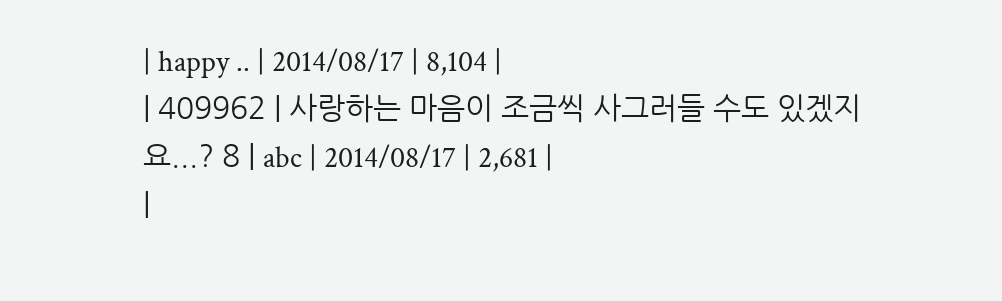| happy .. | 2014/08/17 | 8,104 |
| 409962 | 사랑하는 마음이 조금씩 사그러들 수도 있겠지요...? 8 | abc | 2014/08/17 | 2,681 |
|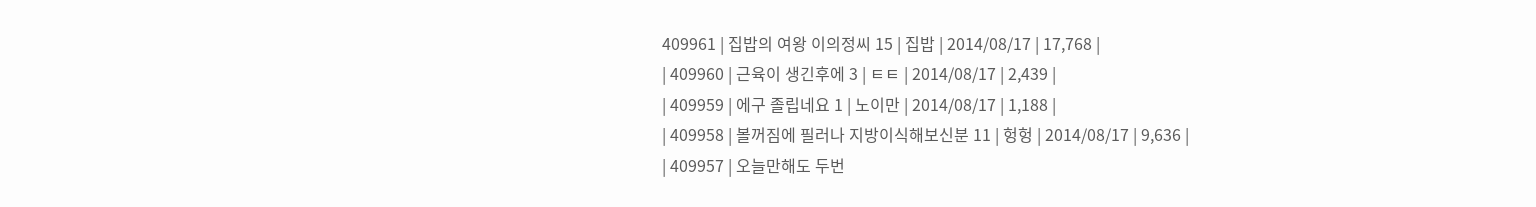409961 | 집밥의 여왕 이의정씨 15 | 집밥 | 2014/08/17 | 17,768 |
| 409960 | 근육이 생긴후에 3 | ㅌㅌ | 2014/08/17 | 2,439 |
| 409959 | 에구 졸립네요 1 | 노이만 | 2014/08/17 | 1,188 |
| 409958 | 볼꺼짐에 필러나 지방이식해보신분 11 | 헝헝 | 2014/08/17 | 9,636 |
| 409957 | 오늘만해도 두번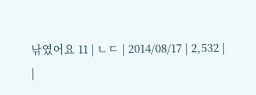낚였어요 11 | ㄴㄷ | 2014/08/17 | 2,532 |
|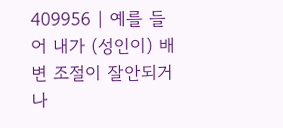409956 | 예를 들어 내가 (성인이) 배변 조절이 잘안되거나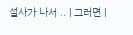설사가 나서 .. | 그러면 |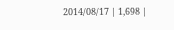2014/08/17 | 1,698 |